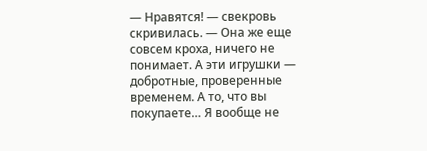— Нравятся! — свекровь скривилась. — Она же еще совсем кроха, ничего не понимает. А эти игрушки — добротные, проверенные временем. А то, что вы покупаете… Я вообще не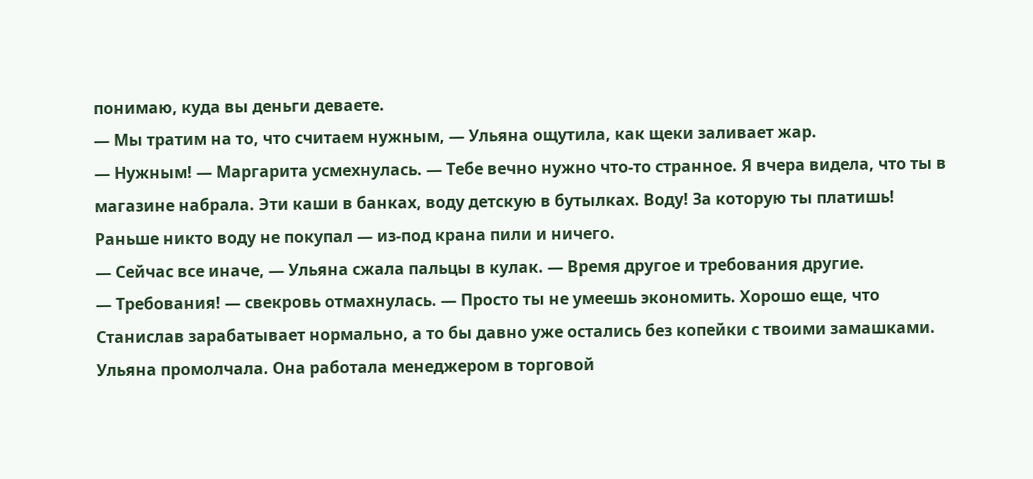понимаю, куда вы деньги деваете.
— Мы тратим на то, что считаем нужным, — Ульяна ощутила, как щеки заливает жар.
— Нужным! — Маргарита усмехнулась. — Тебе вечно нужно что-то странное. Я вчера видела, что ты в магазине набрала. Эти каши в банках, воду детскую в бутылках. Воду! За которую ты платишь! Раньше никто воду не покупал — из-под крана пили и ничего.
— Сейчас все иначе, — Ульяна сжала пальцы в кулак. — Время другое и требования другие.
— Требования! — свекровь отмахнулась. — Просто ты не умеешь экономить. Хорошо еще, что Станислав зарабатывает нормально, а то бы давно уже остались без копейки с твоими замашками.
Ульяна промолчала. Она работала менеджером в торговой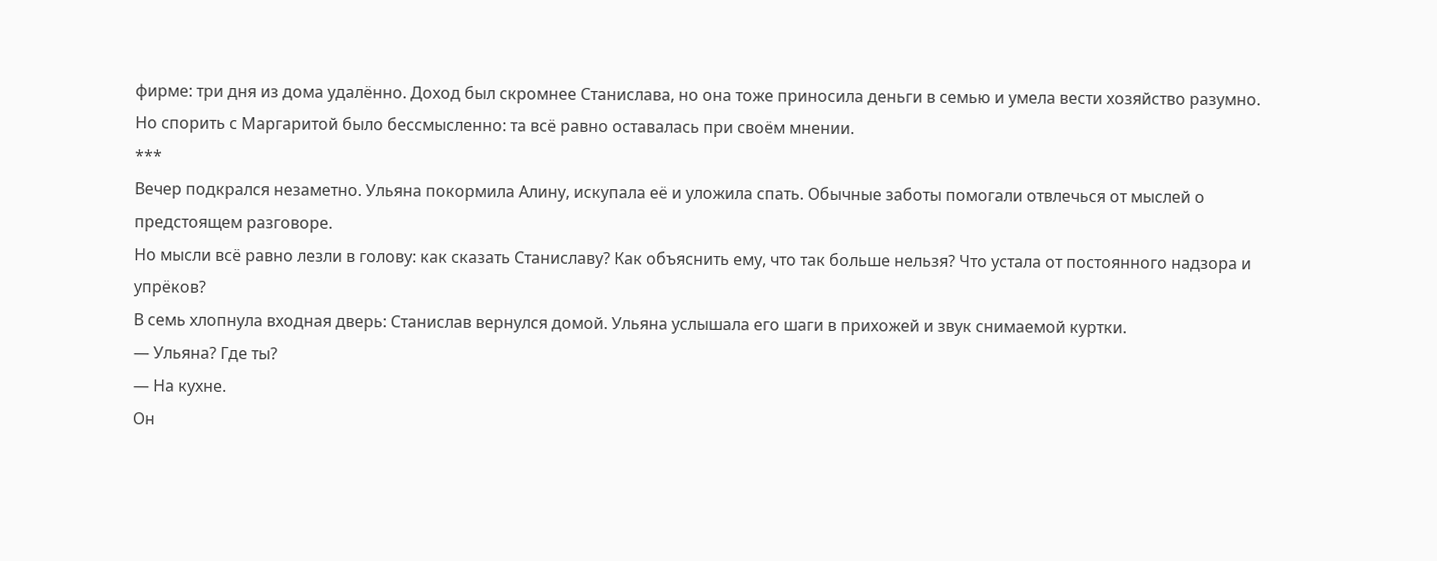фирме: три дня из дома удалённо. Доход был скромнее Станислава, но она тоже приносила деньги в семью и умела вести хозяйство разумно.
Но спорить с Маргаритой было бессмысленно: та всё равно оставалась при своём мнении.
***
Вечер подкрался незаметно. Ульяна покормила Алину, искупала её и уложила спать. Обычные заботы помогали отвлечься от мыслей о предстоящем разговоре.
Но мысли всё равно лезли в голову: как сказать Станиславу? Как объяснить ему, что так больше нельзя? Что устала от постоянного надзора и упрёков?
В семь хлопнула входная дверь: Станислав вернулся домой. Ульяна услышала его шаги в прихожей и звук снимаемой куртки.
— Ульяна? Где ты?
— На кухне.
Он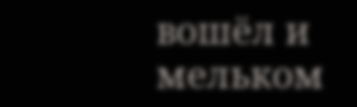вошёл и мельком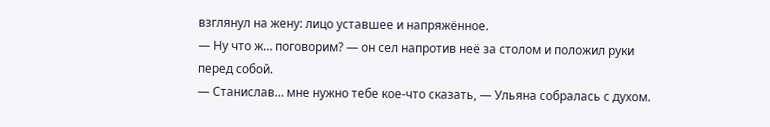взглянул на жену: лицо уставшее и напряжённое.
— Ну что ж… поговорим? — он сел напротив неё за столом и положил руки перед собой.
— Станислав… мне нужно тебе кое-что сказать, — Ульяна собралась с духом.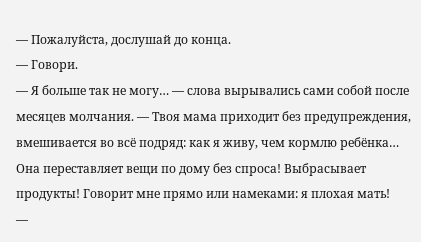— Пожалуйста, дослушай до конца.
— Говори.
— Я больше так не могу… — слова вырывались сами собой после месяцев молчания. — Твоя мама приходит без предупреждения, вмешивается во всё подряд: как я живу, чем кормлю ребёнка… Она переставляет вещи по дому без спроса! Выбрасывает продукты! Говорит мне прямо или намеками: я плохая мать!
—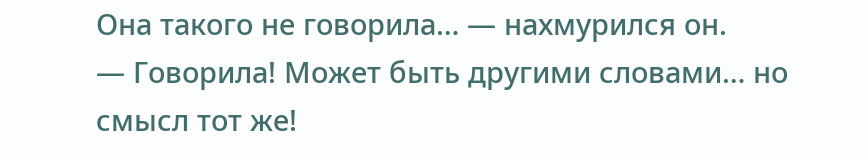Она такого не говорила… — нахмурился он.
— Говорила! Может быть другими словами… но смысл тот же!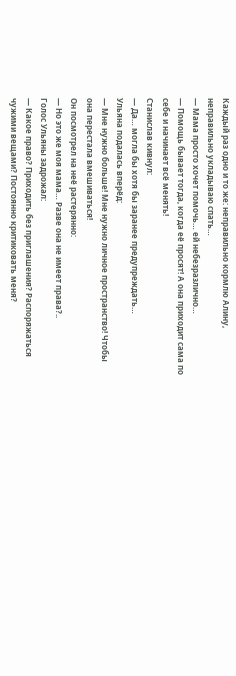Каждый раз одно и то же: неправильно кормлю Алину, неправильно укладываю спать…
— Мама просто хочет помочь… ей небезразлично…
— Помощь бывает тогда, когда её просят! А она приходит сама по себе и начинает всё менять!
Станислав кивнул:
— Да… могла бы хотя бы заранее предупреждать…
Ульяна подалась вперёд:
— Мне нужно больше! Мне нужно личное пространство! Чтобы она перестала вмешиваться!
Он посмотрел на неё растерянно:
— Но это же моя мама… Разве она не имеет права?..
Голос Ульяны задрожал:
— Какое право? Приходить без приглашения? Распоряжаться чужими вещами? Постоянно критиковать меня?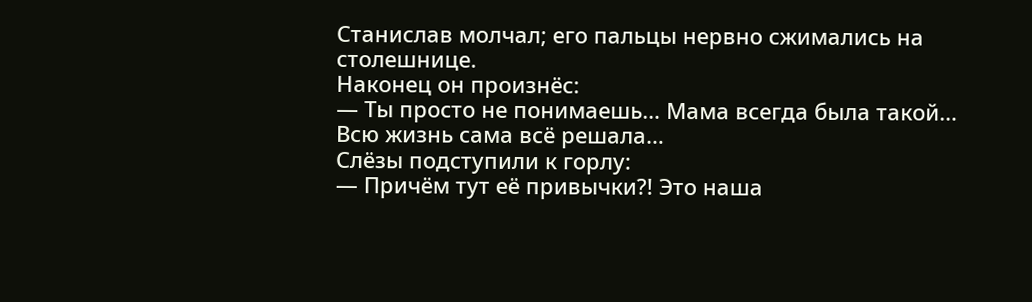Станислав молчал; его пальцы нервно сжимались на столешнице.
Наконец он произнёс:
— Ты просто не понимаешь… Мама всегда была такой… Всю жизнь сама всё решала…
Слёзы подступили к горлу:
— Причём тут её привычки?! Это наша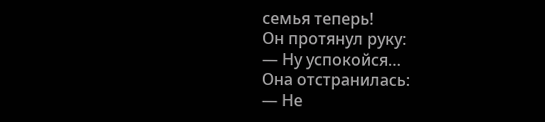семья теперь!
Он протянул руку:
— Ну успокойся…
Она отстранилась:
— Не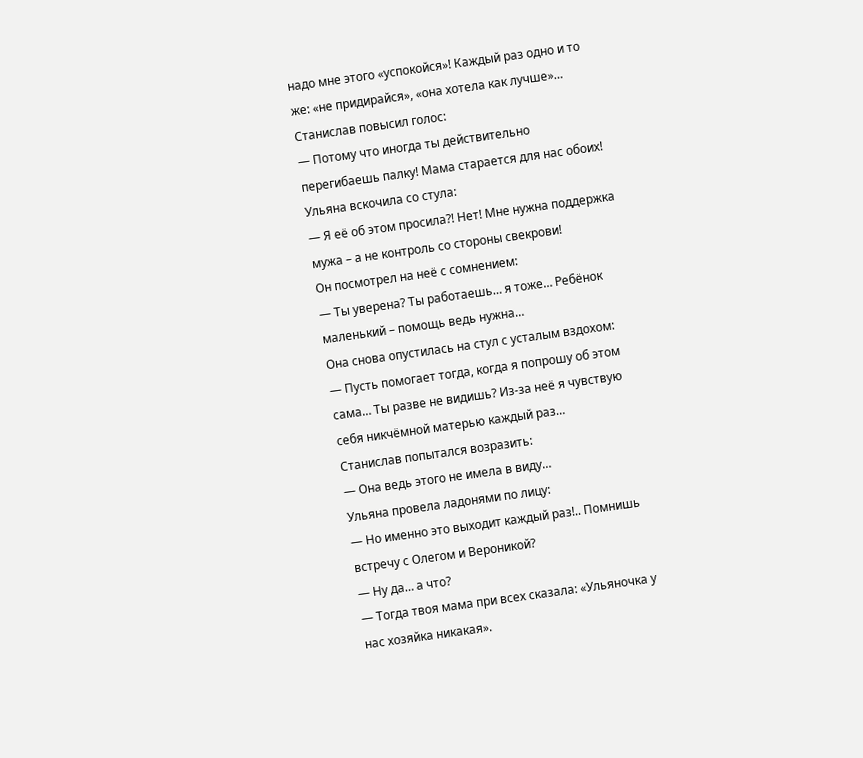надо мне этого «успокойся»! Каждый раз одно и то же: «не придирайся», «она хотела как лучше»…
Станислав повысил голос:
— Потому что иногда ты действительно перегибаешь палку! Мама старается для нас обоих!
Ульяна вскочила со стула:
— Я её об этом просила?! Нет! Мне нужна поддержка мужа – а не контроль со стороны свекрови!
Он посмотрел на неё с сомнением:
— Ты уверена? Ты работаешь… я тоже… Ребёнок маленький – помощь ведь нужна…
Она снова опустилась на стул с усталым вздохом:
— Пусть помогает тогда, когда я попрошу об этом сама… Ты разве не видишь? Из-за неё я чувствую себя никчёмной матерью каждый раз…
Станислав попытался возразить:
— Она ведь этого не имела в виду…
Ульяна провела ладонями по лицу:
― Но именно это выходит каждый раз!.. Помнишь встречу с Олегом и Вероникой?
― Ну да… а что?
― Тогда твоя мама при всех сказала: «Ульяночка у нас хозяйка никакая».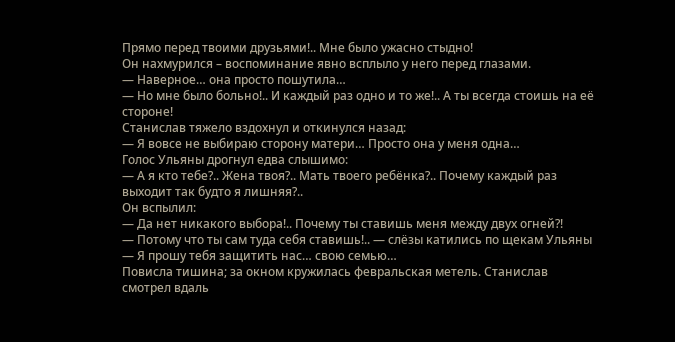Прямо перед твоими друзьями!.. Мне было ужасно стыдно!
Он нахмурился – воспоминание явно всплыло у него перед глазами.
― Наверное… она просто пошутила…
― Но мне было больно!.. И каждый раз одно и то же!.. А ты всегда стоишь на её стороне!
Станислав тяжело вздохнул и откинулся назад:
― Я вовсе не выбираю сторону матери… Просто она у меня одна…
Голос Ульяны дрогнул едва слышимо:
― А я кто тебе?.. Жена твоя?.. Мать твоего ребёнка?.. Почему каждый раз выходит так будто я лишняя?..
Он вспылил:
― Да нет никакого выбора!.. Почему ты ставишь меня между двух огней?!
― Потому что ты сам туда себя ставишь!.. ― слёзы катились по щекам Ульяны ― Я прошу тебя защитить нас… свою семью…
Повисла тишина; за окном кружилась февральская метель. Станислав смотрел вдаль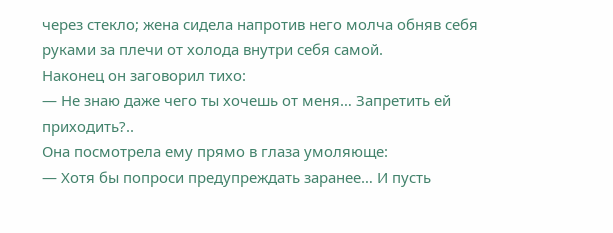через стекло; жена сидела напротив него молча обняв себя руками за плечи от холода внутри себя самой.
Наконец он заговорил тихо:
― Не знаю даже чего ты хочешь от меня… Запретить ей приходить?..
Она посмотрела ему прямо в глаза умоляюще:
― Хотя бы попроси предупреждать заранее… И пусть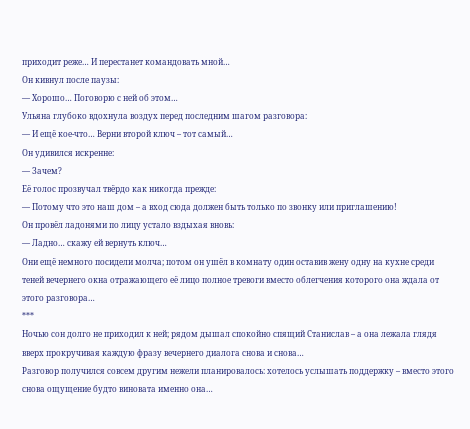приходит реже… И перестанет командовать мной…
Он кивнул после паузы:
― Хорошо… Поговорю с ней об этом…
Ульяна глубоко вдохнула воздух перед последним шагом разговора:
― И ещё кое-что… Верни второй ключ – тот самый…
Он удивился искренне:
― Зачем?
Её голос прозвучал твёрдо как никогда прежде:
― Потому что это наш дом – а вход сюда должен быть только по звонку или приглашению!
Он провёл ладонями по лицу устало вздыхая вновь:
― Ладно… скажу ей вернуть ключ…
Они ещё немного посидели молча; потом он ушёл в комнату один оставив жену одну на кухне среди теней вечернего окна отражающего её лицо полное тревоги вместо облегчения которого она ждала от этого разговора…
***
Ночью сон долго не приходил к ней; рядом дышал спокойно спящий Станислав – а она лежала глядя вверх прокручивая каждую фразу вечернего диалога снова и снова…
Разговор получился совсем другим нежели планировалось: хотелось услышать поддержку – вместо этого снова ощущение будто виновата именно она…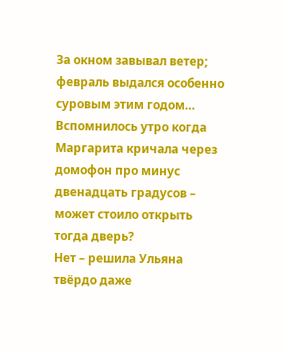За окном завывал ветер; февраль выдался особенно суровым этим годом… Вспомнилось утро когда Маргарита кричала через домофон про минус двенадцать градусов – может стоило открыть тогда дверь?
Нет – решила Ульяна твёрдо даже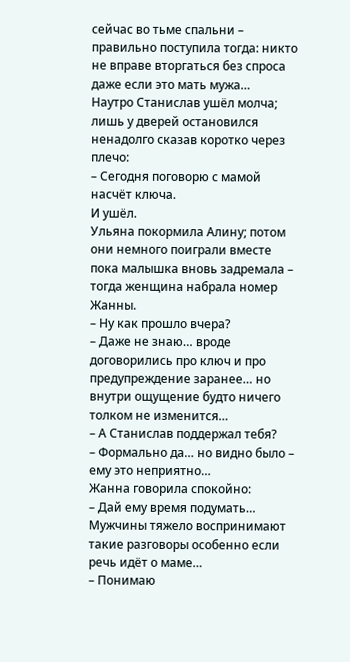сейчас во тьме спальни – правильно поступила тогда: никто не вправе вторгаться без спроса даже если это мать мужа…
Наутро Станислав ушёл молча; лишь у дверей остановился ненадолго сказав коротко через плечо:
– Сегодня поговорю с мамой насчёт ключа.
И ушёл.
Ульяна покормила Алину; потом они немного поиграли вместе пока малышка вновь задремала – тогда женщина набрала номер Жанны.
– Ну как прошло вчера?
– Даже не знаю… вроде договорились про ключ и про предупреждение заранее… но внутри ощущение будто ничего толком не изменится…
– А Станислав поддержал тебя?
– Формально да… но видно было – ему это неприятно…
Жанна говорила спокойно:
– Дай ему время подумать… Мужчины тяжело воспринимают такие разговоры особенно если речь идёт о маме…
– Понимаю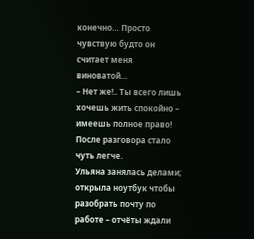конечно… Просто чувствую будто он считает меня виноватой…
– Нет же!.. Ты всего лишь хочешь жить спокойно – имеешь полное право!
После разговора стало чуть легче.
Ульяна занялась делами; открыла ноутбук чтобы разобрать почту по работе – отчёты ждали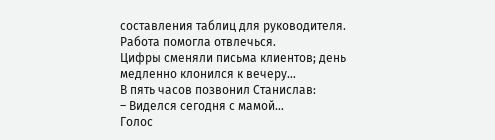составления таблиц для руководителя.
Работа помогла отвлечься.
Цифры сменяли письма клиентов; день медленно клонился к вечеру…
В пять часов позвонил Станислав:
– Виделся сегодня с мамой…
Голос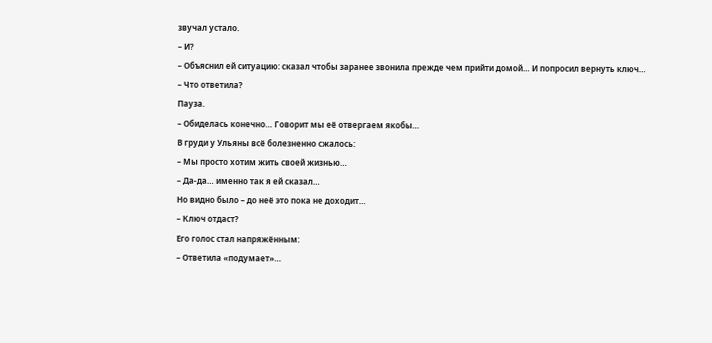звучал устало.
– И?
– Объяснил ей ситуацию: сказал чтобы заранее звонила прежде чем прийти домой… И попросил вернуть ключ…
– Что ответила?
Пауза.
– Обиделась конечно… Говорит мы её отвергаем якобы…
В груди у Ульяны всё болезненно сжалось:
– Мы просто хотим жить своей жизнью…
– Да-да… именно так я ей сказал…
Но видно было – до неё это пока не доходит…
– Ключ отдаст?
Его голос стал напряжённым:
– Ответила «подумает»…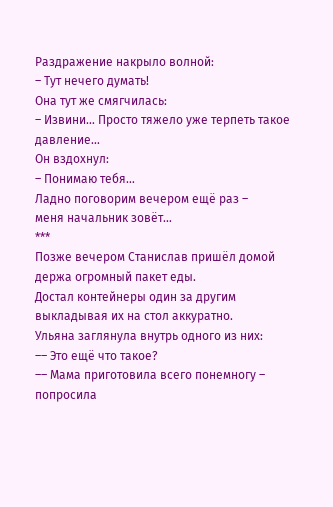Раздражение накрыло волнoй:
– Тут нечего думать!
Она тут же смягчилась:
– Извини… Просто тяжело уже терпеть такое давление…
Он вздохнул:
– Понимаю тебя…
Ладно поговорим вечером ещё раз –
меня начальник зовёт…
***
Позже вечером Станислав пришёл домой держа огромный пакет еды.
Достал контейнеры один за другим выкладывая их на стол аккуратно.
Ульяна заглянула внутрь одного из них:
–– Это ещё что такое?
–– Мама приготовила всего понемногу –
попросила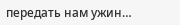передать нам ужин…